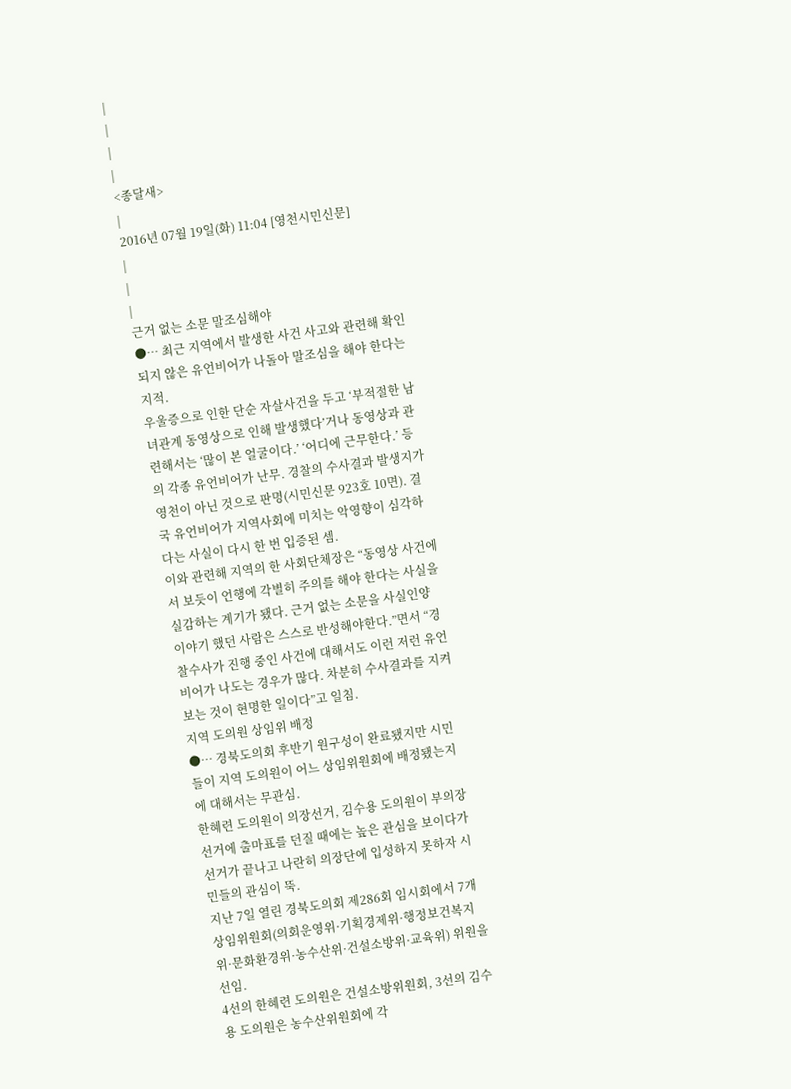|
|
|
|
<종달새>
|
2016년 07월 19일(화) 11:04 [영천시민신문]
|
|
|
근거 없는 소문 말조심해야
●… 최근 지역에서 발생한 사건 사고와 관련해 확인되지 않은 유언비어가 나돌아 말조심을 해야 한다는 지적.
우울증으로 인한 단순 자살사건을 두고 ‘부적절한 남녀관계 동영상으로 인해 발생했다’거나 동영상과 관련해서는 ‘많이 본 얼굴이다.’ ‘어디에 근무한다.’ 등의 각종 유언비어가 난무. 경찰의 수사결과 발생지가 영천이 아닌 것으로 판명(시민신문 923호 10면). 결국 유언비어가 지역사회에 미치는 악영향이 심각하다는 사실이 다시 한 번 입증된 셈.
이와 관련해 지역의 한 사회단체장은 “동영상 사건에서 보듯이 언행에 각별히 주의를 해야 한다는 사실을 실감하는 계기가 됐다. 근거 없는 소문을 사실인양 이야기 했던 사람은 스스로 반성해야한다.”면서 “경찰수사가 진행 중인 사건에 대해서도 이런 저런 유언비어가 나도는 경우가 많다. 차분히 수사결과를 지켜보는 것이 현명한 일이다”고 일침.
지역 도의원 상임위 배정
●… 경북도의회 후반기 원구성이 완료됐지만 시민들이 지역 도의원이 어느 상임위원회에 배정됐는지에 대해서는 무관심.
한혜련 도의원이 의장선거, 김수용 도의원이 부의장 선거에 출마표를 던질 때에는 높은 관심을 보이다가 선거가 끝나고 나란히 의장단에 입성하지 못하자 시민들의 관심이 뚝.
지난 7일 열린 경북도의회 제286회 임시회에서 7개 상임위원회(의회운영위·기획경제위·행정보건복지위·문화환경위·농수산위·건설소방위·교육위) 위원을 선임.
4선의 한혜련 도의원은 건설소방위원회, 3선의 김수용 도의원은 농수산위원회에 각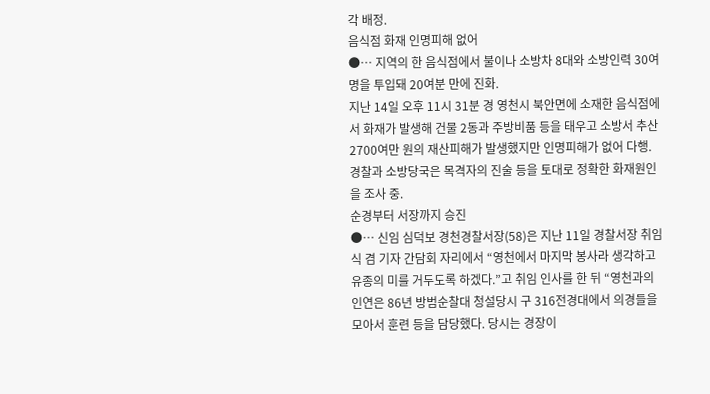각 배정.
음식점 화재 인명피해 없어
●… 지역의 한 음식점에서 불이나 소방차 8대와 소방인력 30여명을 투입돼 20여분 만에 진화.
지난 14일 오후 11시 31분 경 영천시 북안면에 소재한 음식점에서 화재가 발생해 건물 2동과 주방비품 등을 태우고 소방서 추산 2700여만 원의 재산피해가 발생했지만 인명피해가 없어 다행.
경찰과 소방당국은 목격자의 진술 등을 토대로 정확한 화재원인을 조사 중.
순경부터 서장까지 승진
●… 신임 심덕보 경천경찰서장(58)은 지난 11일 경찰서장 취임식 겸 기자 간담회 자리에서 “영천에서 마지막 봉사라 생각하고 유종의 미를 거두도록 하겠다.”고 취임 인사를 한 뒤 “영천과의 인연은 86년 방범순찰대 청설당시 구 316전경대에서 의경들을 모아서 훈련 등을 담당했다. 당시는 경장이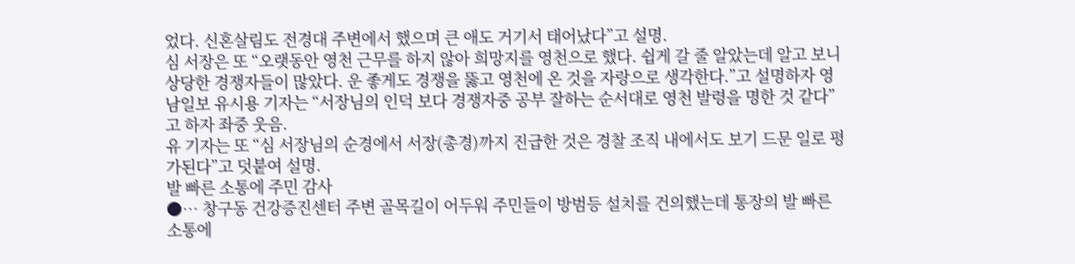었다. 신혼살림도 전경대 주변에서 했으며 큰 애도 거기서 태어났다”고 설명.
심 서장은 또 “오랫동안 영천 근무를 하지 않아 희망지를 영천으로 했다. 쉽게 갈 줄 알았는데 알고 보니 상당한 경쟁자들이 많았다. 운 좋게도 경쟁을 뚫고 영천에 온 것을 자랑으로 생각한다.”고 설명하자 영남일보 유시용 기자는 “서장님의 인덕 보다 경쟁자중 공부 잘하는 순서대로 영천 발령을 명한 것 같다”고 하자 좌중 웃음.
유 기자는 또 “심 서장님의 순경에서 서장(총경)까지 진급한 것은 경찰 조직 내에서도 보기 드문 일로 평가된다”고 덧붙여 설명.
발 빠른 소통에 주민 감사
●… 창구동 건강증진센터 주변 골목길이 어두워 주민들이 방범등 설치를 건의했는데 통장의 발 빠른 소통에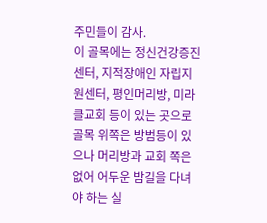주민들이 감사.
이 골목에는 정신건강증진센터, 지적장애인 자립지원센터, 평인머리방, 미라클교회 등이 있는 곳으로 골목 위쪽은 방범등이 있으나 머리방과 교회 쪽은 없어 어두운 밤길을 다녀야 하는 실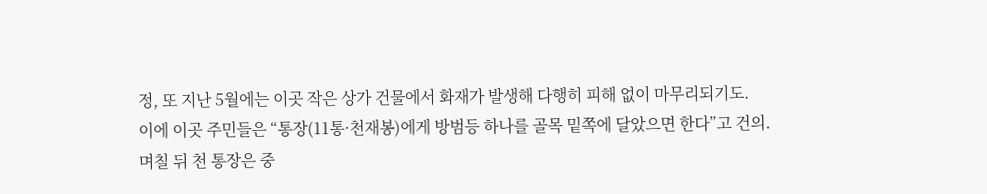정, 또 지난 5월에는 이곳 작은 상가 건물에서 화재가 발생해 다행히 피해 없이 마무리되기도.
이에 이곳 주민들은 “통장(11통·천재봉)에게 방범등 하나를 골목 밑쪽에 달았으면 한다”고 건의.
며칠 뒤 천 통장은 중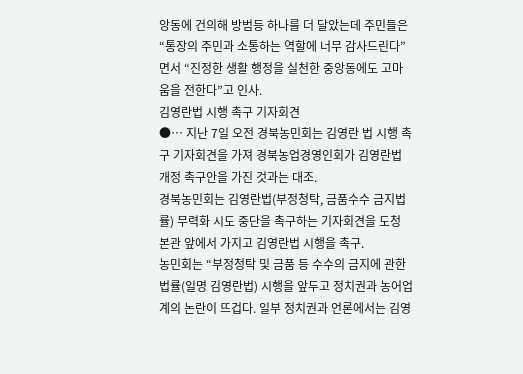앙동에 건의해 방범등 하나를 더 달았는데 주민들은 “통장의 주민과 소통하는 역할에 너무 감사드린다”면서 “진정한 생활 행정을 실천한 중앙동에도 고마움을 전한다”고 인사.
김영란법 시행 촉구 기자회견
●… 지난 7일 오전 경북농민회는 김영란 법 시행 촉구 기자회견을 가져 경북농업경영인회가 김영란법 개정 촉구안을 가진 것과는 대조.
경북농민회는 김영란법(부정청탁, 금품수수 금지법률) 무력화 시도 중단을 촉구하는 기자회견을 도청 본관 앞에서 가지고 김영란법 시행을 촉구.
농민회는 “부정청탁 및 금품 등 수수의 금지에 관한 법률(일명 김영란법) 시행을 앞두고 정치권과 농어업계의 논란이 뜨겁다. 일부 정치권과 언론에서는 김영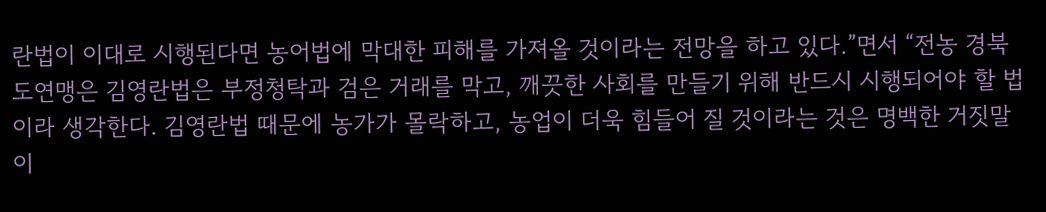란법이 이대로 시행된다면 농어법에 막대한 피해를 가져올 것이라는 전망을 하고 있다.”면서 “전농 경북도연맹은 김영란법은 부정청탁과 검은 거래를 막고, 깨끗한 사회를 만들기 위해 반드시 시행되어야 할 법이라 생각한다. 김영란법 때문에 농가가 몰락하고, 농업이 더욱 힘들어 질 것이라는 것은 명백한 거짓말이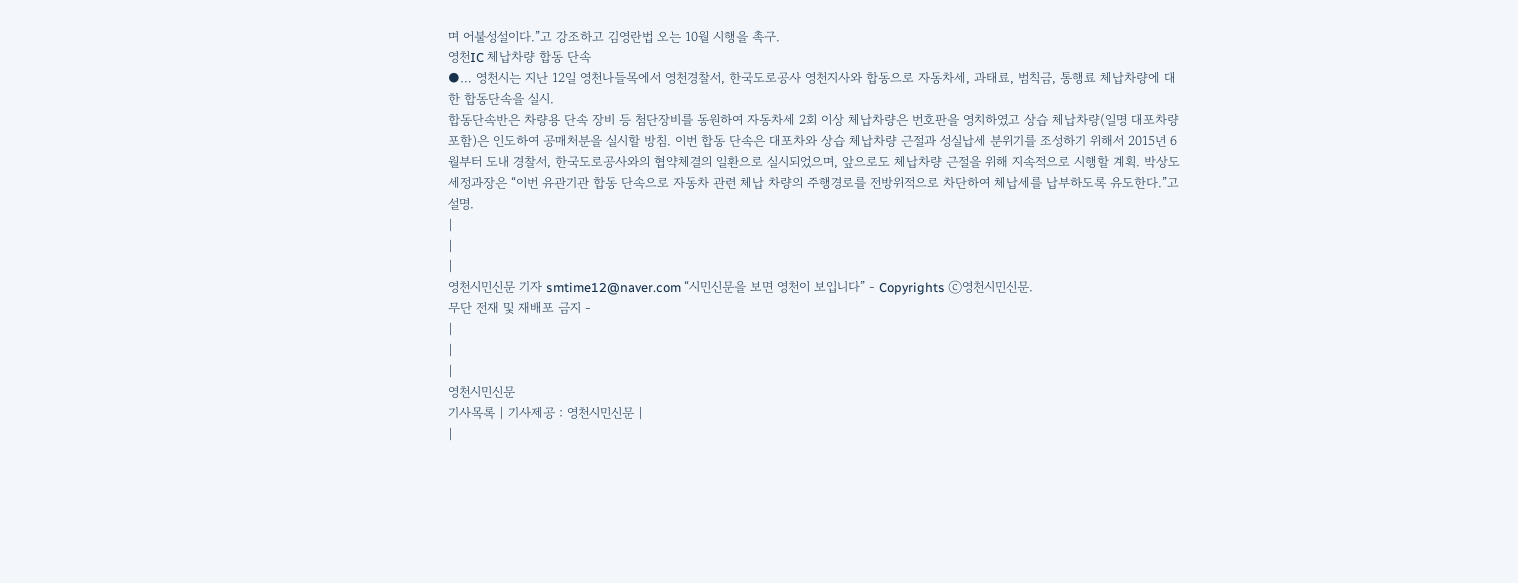며 어불성설이다.”고 강조하고 김영란법 오는 10월 시행을 촉구.
영천IC 체납차량 합동 단속
●… 영천시는 지난 12일 영천나들목에서 영천경찰서, 한국도로공사 영천지사와 합동으로 자동차세, 과태료, 범칙금, 통행료 체납차량에 대한 합동단속을 실시.
합동단속반은 차량용 단속 장비 등 첨단장비를 동원하여 자동차세 2회 이상 체납차량은 번호판을 영치하였고 상습 체납차량(일명 대포차량 포함)은 인도하여 공매처분을 실시할 방침. 이번 합동 단속은 대포차와 상습 체납차량 근절과 성실납세 분위기를 조성하기 위해서 2015년 6월부터 도내 경찰서, 한국도로공사와의 협약체결의 일환으로 실시되었으며, 앞으로도 체납차량 근절을 위해 지속적으로 시행할 계획. 박상도 세정과장은 “이번 유관기관 합동 단속으로 자동차 관련 체납 차량의 주행경로를 전방위적으로 차단하여 체납세를 납부하도록 유도한다.”고 설명.
|
|
|
영천시민신문 기자 smtime12@naver.com “시민신문을 보면 영천이 보입니다” - Copyrights ⓒ영천시민신문.
무단 전재 및 재배포 금지 -
|
|
|
영천시민신문
기사목록 | 기사제공 : 영천시민신문 |
|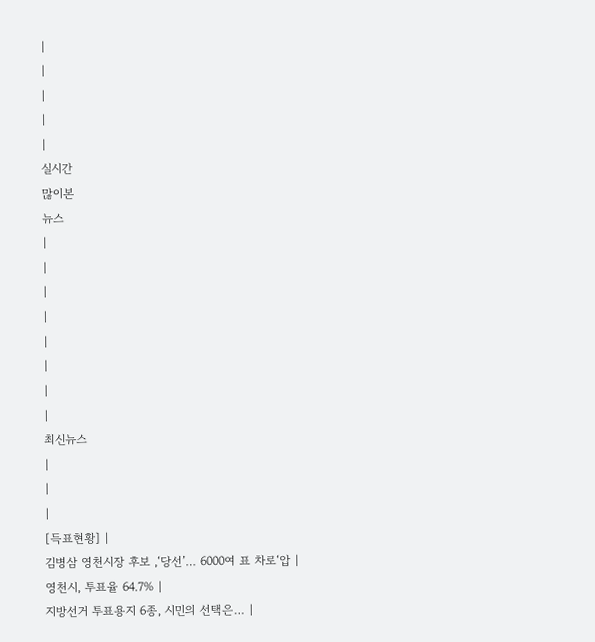|
|
|
|
|
실시간
많이본
뉴스
|
|
|
|
|
|
|
|
최신뉴스
|
|
|
[득표현황] |
김병삼 영천시장 후보 ,‘당선’… 6000여 표 차로‘압 |
영천시, 투표율 64.7% |
지방선거 투표용지 6종, 시민의 선택은… |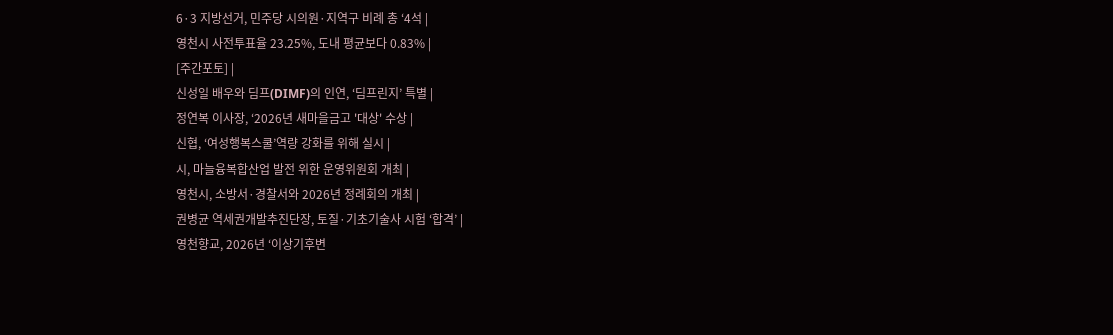6·3 지방선거, 민주당 시의원·지역구 비례 총 ‘4석 |
영천시 사전투표율 23.25%, 도내 평균보다 0.83% |
[주간포토] |
신성일 배우와 딤프(DIMF)의 인연, ‘딤프린지’ 특별 |
정연복 이사장, ‘2026년 새마을금고 '대상' 수상 |
신협, ‘여성행복스쿨’역량 강화를 위해 실시 |
시, 마늘융복합산업 발전 위한 운영위원회 개최 |
영천시, 소방서·경찰서와 2026년 정례회의 개최 |
권병균 역세권개발추진단장, 토질·기초기술사 시험 ‘합격’ |
영천향교, 2026년 ‘이상기후변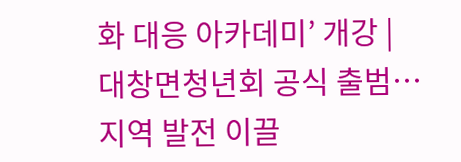화 대응 아카데미’ 개강 |
대창면청년회 공식 출범…지역 발전 이끌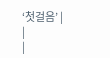‘첫걸음’ |
|
|